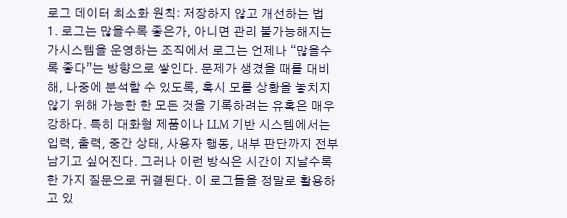로그 데이터 최소화 원칙: 저장하지 않고 개선하는 법
1. 로그는 많을수록 좋은가, 아니면 관리 불가능해지는가시스템을 운영하는 조직에서 로그는 언제나 “많을수록 좋다”는 방향으로 쌓인다. 문제가 생겼을 때를 대비해, 나중에 분석할 수 있도록, 혹시 모를 상황을 놓치지 않기 위해 가능한 한 모든 것을 기록하려는 유혹은 매우 강하다. 특히 대화형 제품이나 LLM 기반 시스템에서는 입력, 출력, 중간 상태, 사용자 행동, 내부 판단까지 전부 남기고 싶어진다. 그러나 이런 방식은 시간이 지날수록 한 가지 질문으로 귀결된다. 이 로그들을 정말로 활용하고 있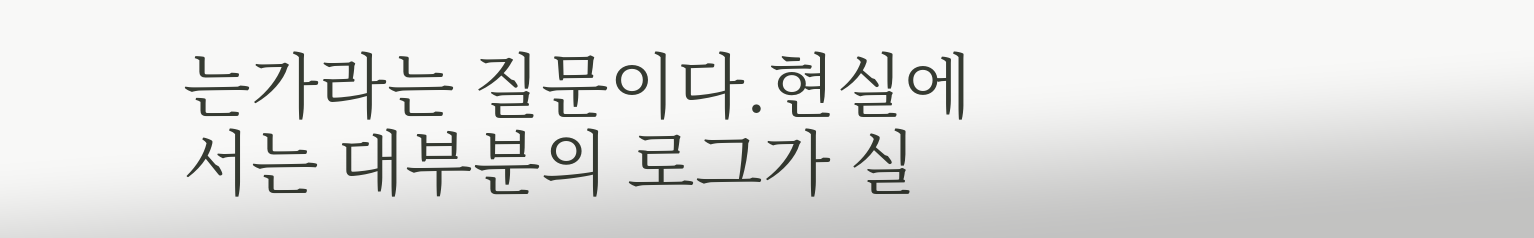는가라는 질문이다.현실에서는 대부분의 로그가 실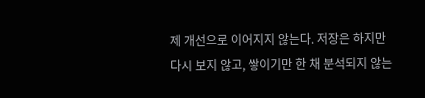제 개선으로 이어지지 않는다. 저장은 하지만 다시 보지 않고, 쌓이기만 한 채 분석되지 않는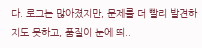다. 로그는 많아졌지만, 문제를 더 빨리 발견하지도 못하고, 품질이 눈에 띄..